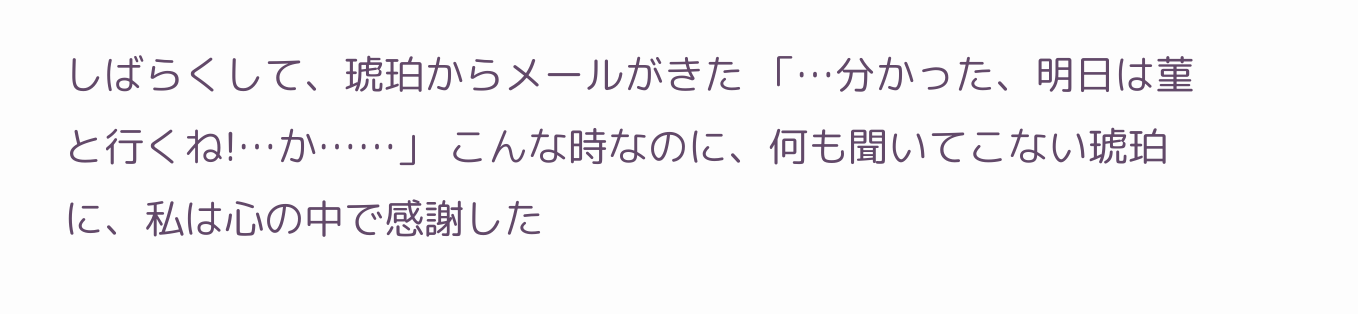しばらくして、琥珀からメールがきた 「…分かった、明日は菫と行くね!…か……」 こんな時なのに、何も聞いてこない琥珀に、私は心の中で感謝した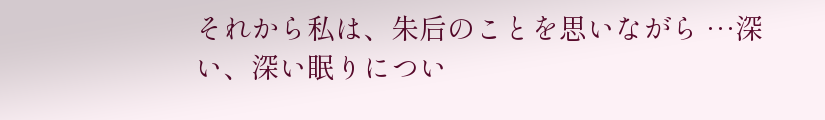それから私は、朱后のことを思いながら …深い、深い眠りについ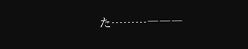た………―――